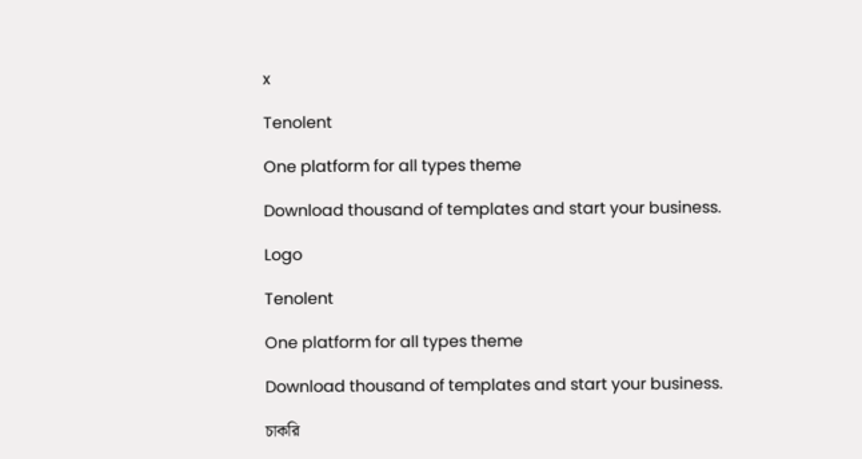x

Tenolent

One platform for all types theme

Download thousand of templates and start your business.

Logo

Tenolent

One platform for all types theme

Download thousand of templates and start your business.

চাকরি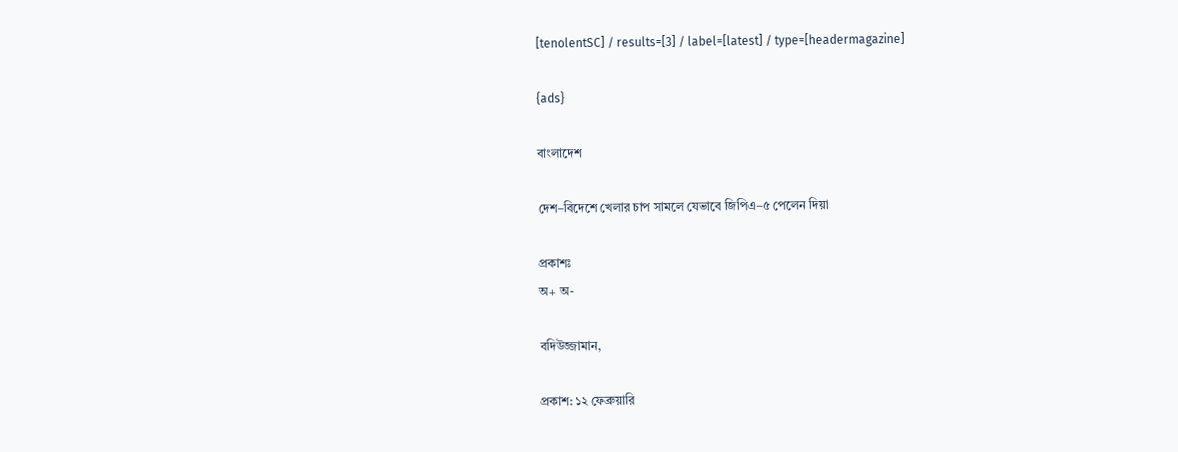[tenolentSC] / results=[3] / label=[latest] / type=[headermagazine]

{ads}

বাংলাদেশ

দেশ–বিদেশে খেলার চাপ সামলে যেভাবে জিপিএ–৫ পেলেন দিয়া

প্রকাশঃ
অ+ অ-

বদিউজ্জামান,

প্রকাশ: ১২ ফেব্রুয়ারি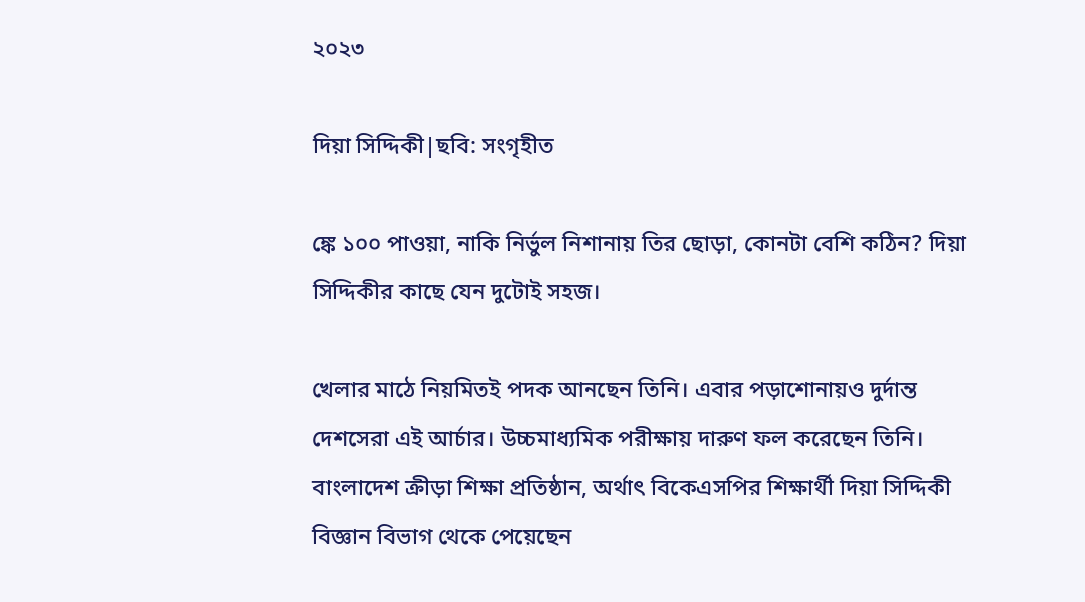২০২৩

দিয়া সিদ্দিকী|ছবি: সংগৃহীত

ঙ্কে ১০০ পাওয়া, নাকি নির্ভুল নিশানায় তির ছোড়া, কোনটা বেশি কঠিন? দিয়া সিদ্দিকীর কাছে যেন দুটোই সহজ।

খেলার মাঠে নিয়মিতই পদক আনছেন তিনি। এবার পড়াশোনায়ও দুর্দান্ত দেশসেরা এই আর্চার। উচ্চমাধ্যমিক পরীক্ষায় দারুণ ফল করেছেন তিনি। বাংলাদেশ ক্রীড়া শিক্ষা প্রতিষ্ঠান, অর্থাৎ বিকেএসপির শিক্ষার্থী দিয়া সিদ্দিকী বিজ্ঞান বিভাগ থেকে পেয়েছেন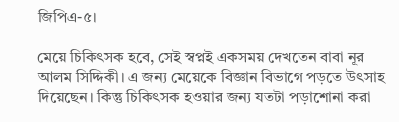জিপিএ-৫।

মেয়ে চিকিৎসক হবে, সেই স্বপ্নই একসময় দেখতেন বাবা নূর আলম সিদ্দিকী। এ জন্য মেয়েকে বিজ্ঞান বিভাগে পড়তে উৎসাহ দিয়েছেন। কিন্তু চিকিৎসক হওয়ার জন্য যতটা পড়াশোনা করা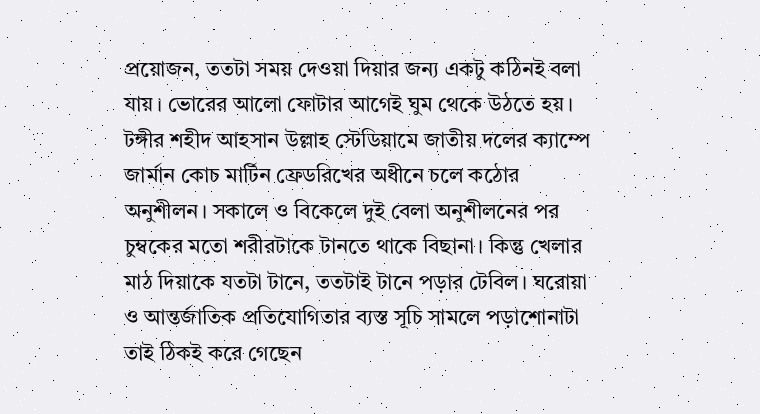প্রয়োজন, ততটা সময় দেওয়া দিয়ার জন্য একটু কঠিনই বলা যায়। ভোরের আলো ফোটার আগেই ঘুম থেকে উঠতে হয়। টঙ্গীর শহীদ আহসান উল্লাহ স্টেডিয়ামে জাতীয় দলের ক্যাম্পে জার্মান কোচ মার্টিন ফ্রেডরিখের অধীনে চলে কঠোর অনুশীলন। সকালে ও বিকেলে দুই বেলা অনুশীলনের পর চুম্বকের মতো শরীরটাকে টানতে থাকে বিছানা। কিন্তু খেলার মাঠ দিয়াকে যতটা টানে, ততটাই টানে পড়ার টেবিল। ঘরোয়া ও আন্তর্জাতিক প্রতিযোগিতার ব্যস্ত সূচি সামলে পড়াশোনাটা তাই ঠিকই করে গেছেন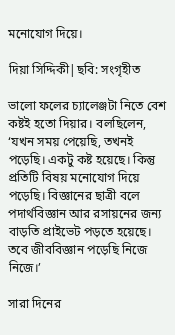মনোযোগ দিয়ে।

দিয়া সিদ্দিকী|ছবি: সংগৃহীত

ভালো ফলের চ্যালেঞ্জটা নিতে বেশ কষ্টই হতো দিয়ার। বলছিলেন, ‘যখন সময় পেয়েছি, তখনই পড়েছি। একটু কষ্ট হয়েছে। কিন্তু প্রতিটি বিষয় মনোযোগ দিয়ে পড়েছি। বিজ্ঞানের ছাত্রী বলে পদার্থবিজ্ঞান আর রসায়নের জন্য বাড়তি প্রাইভেট পড়তে হয়েছে। তবে জীববিজ্ঞান পড়েছি নিজে নিজে।’

সারা দিনের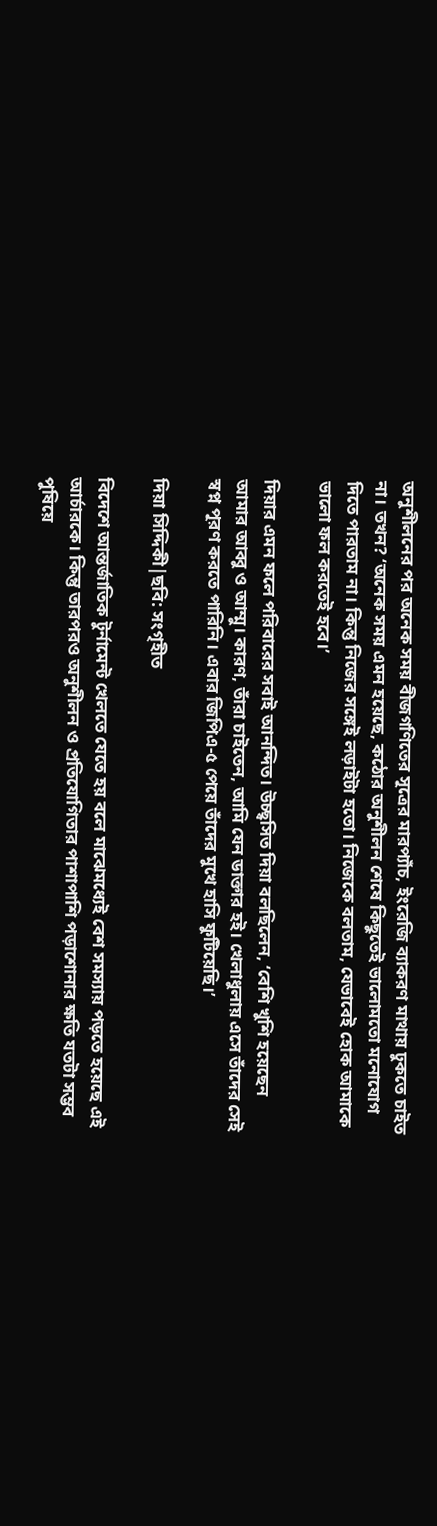অনুশীলনের পর অনেক সময় বীজগণিতের সূত্রের মারপ্যাঁচ, ইংরেজি ব্যাকরণ মাথায় ঢুকতে চাইত না। তখন? ‘অনেক সময় এমন হয়েছে, কঠোর অনুশীলন শেষে কিছুতেই ভালোমতো মনোযোগ দিতে পারতাম না। কিন্তু নিজের সঙ্গেই লড়াইটা হতো। নিজেকে বলতাম, যেভাবেই হোক আমাকে ভালো ফল করতেই হবে।’

দিয়ার এমন ফলে পরিবারের সবাই আনন্দিত। উচ্ছ্বসিত দিয়া বলছিলেন, ‘বেশি খুশি হয়েছেন আমার আব্বু ও আম্মু। কারণ, তাঁরা চাইতেন, আমি যেন ডাক্তার হই। খেলাধুলায় এসে তাঁদের সেই স্বপ্ন পূরণ করতে পারিনি। এবার জিপিএ-৫ পেয়ে তাঁদের মুখে হাসি ফুটিয়েছি।’

দিয়া সিদ্দিকী|ছবি: সংগৃহীত

বিদেশে আন্তর্জাতিক টুর্নামেন্ট খেলতে যেতে হয় বলে মাঝেমধ্যেই বেশ সমস্যায় পড়তে হয়েছে এই আর্চারকে। কিন্তু তারপরও অনুশীলন ও প্রতিযোগিতার পাশাপাশি পড়াশোনার ক্ষতি যতটা সম্ভব পুষিয়ে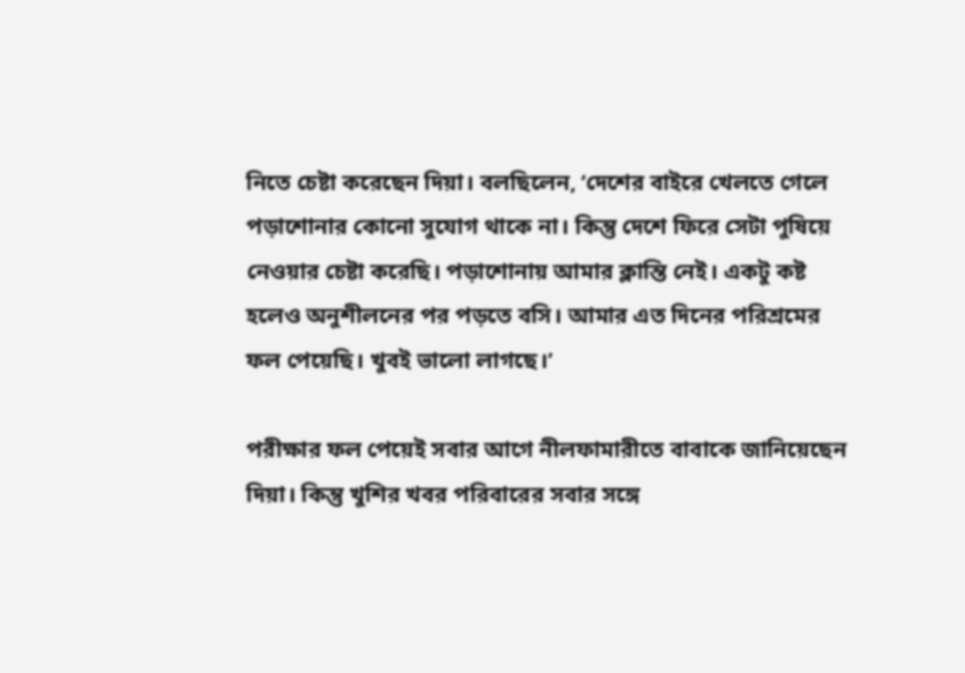নিতে চেষ্টা করেছেন দিয়া। বলছিলেন, ‘দেশের বাইরে খেলতে গেলে পড়াশোনার কোনো সুযোগ থাকে না। কিন্তু দেশে ফিরে সেটা পুষিয়ে নেওয়ার চেষ্টা করেছি। পড়াশোনায় আমার ক্লান্তি নেই। একটু কষ্ট হলেও অনুশীলনের পর পড়তে বসি। আমার এত দিনের পরিশ্রমের ফল পেয়েছি। খুবই ভালো লাগছে।’

পরীক্ষার ফল পেয়েই সবার আগে নীলফামারীতে বাবাকে জানিয়েছেন দিয়া। কিন্তু খুশির খবর পরিবারের সবার সঙ্গে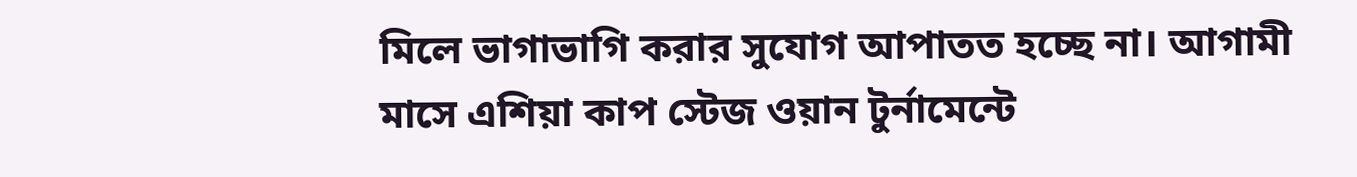মিলে ভাগাভাগি করার সুযোগ আপাতত হচ্ছে না। আগামী মাসে এশিয়া কাপ স্টেজ ওয়ান টুর্নামেন্টে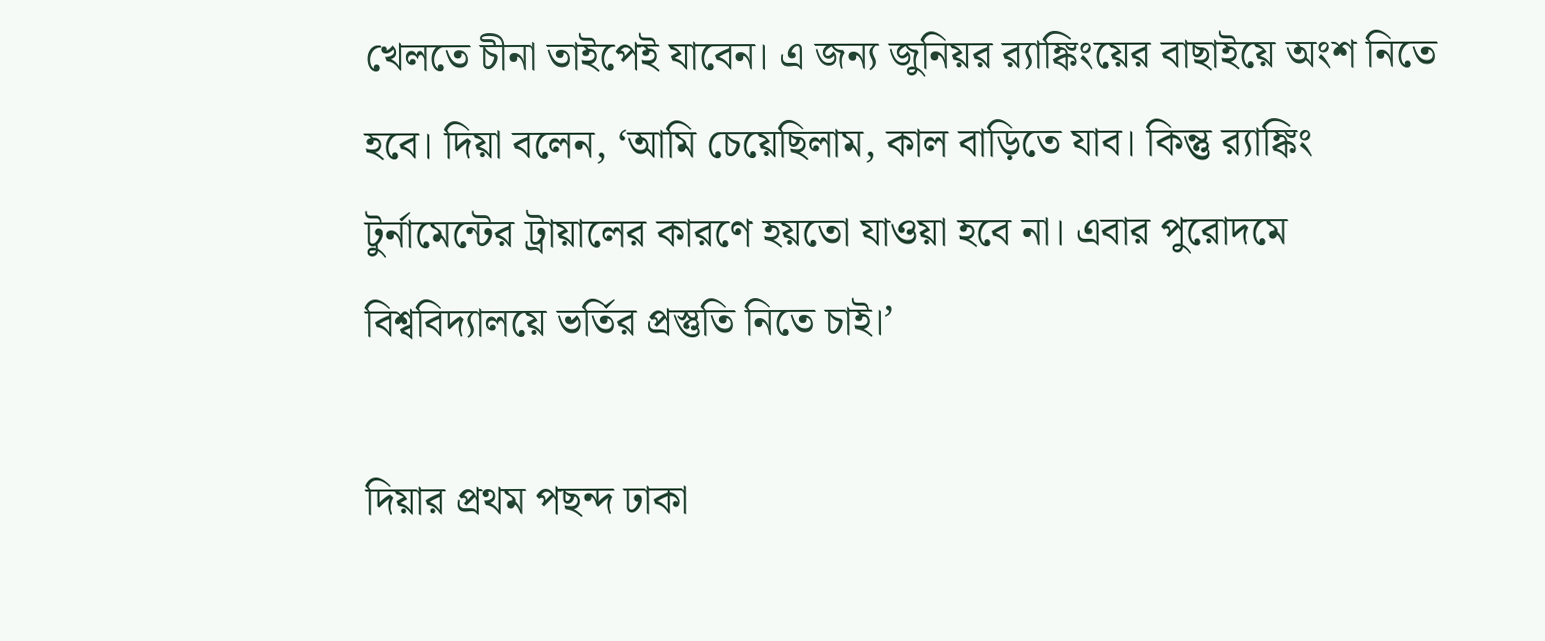খেলতে চীনা তাইপেই যাবেন। এ জন্য জুনিয়র র‍্যাঙ্কিংয়ের বাছাইয়ে অংশ নিতে হবে। দিয়া বলেন, ‘আমি চেয়েছিলাম, কাল বাড়িতে যাব। কিন্তু র‍্যাঙ্কিং টুর্নামেন্টের ট্রায়ালের কারণে হয়তো যাওয়া হবে না। এবার পুরোদমে বিশ্ববিদ্যালয়ে ভর্তির প্রস্তুতি নিতে চাই।’

দিয়ার প্রথম পছন্দ ঢাকা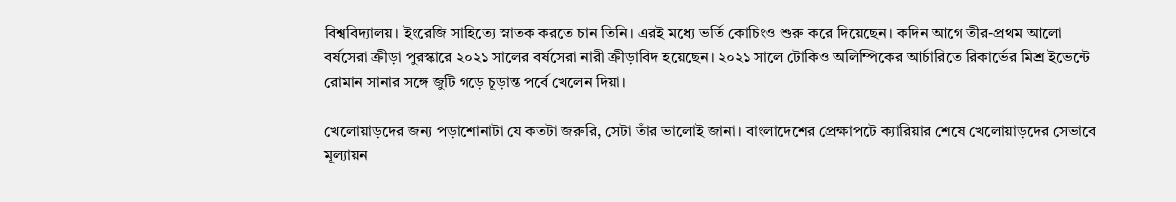বিশ্ববিদ্যালয়। ইংরেজি সাহিত্যে স্নাতক করতে চান তিনি। এরই মধ্যে ভর্তি কোচিংও শুরু করে দিয়েছেন। কদিন আগে তীর-প্রথম আলো বর্ষসেরা ক্রীড়া পুরস্কারে ২০২১ সালের বর্ষসেরা নারী ক্রীড়াবিদ হয়েছেন। ২০২১ সালে টোকিও অলিম্পিকের আর্চারিতে রিকার্ভের মিশ্র ইভেন্টে রোমান সানার সঙ্গে জুটি গড়ে চূড়ান্ত পর্বে খেলেন দিয়া।

খেলোয়াড়দের জন্য পড়াশোনাটা যে কতটা জরুরি, সেটা তাঁর ভালোই জানা। বাংলাদেশের প্রেক্ষাপটে ক্যারিয়ার শেষে খেলোয়াড়দের সেভাবে মূল্যায়ন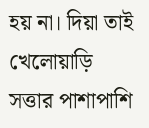হয় না। দিয়া তাই খেলোয়াড়ি সত্তার পাশাপাশি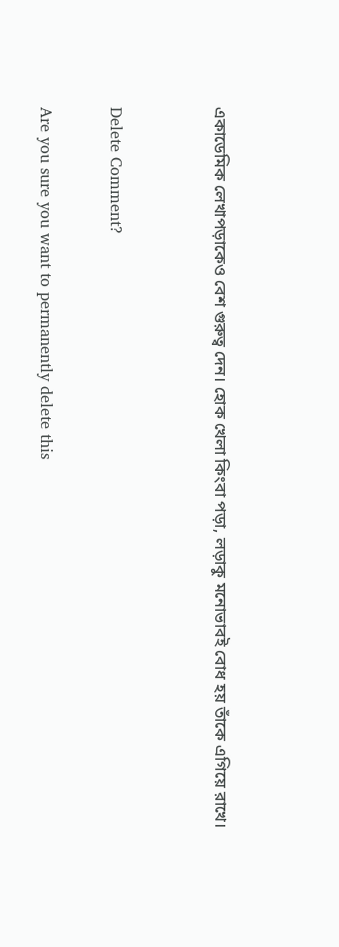একাডেমিক লেখাপড়াকেও বেশ গুরুত্ব দেন। হোক খেলা কিংবা পড়া, লড়াকু মনোভাবই বোধ হয় তাঁকে এগিয়ে রাখে।


Delete Comment?

Are you sure you want to permanently delete this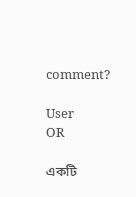comment?

User
OR

একটি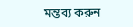মন্তব্য করুন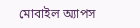মোবাইল অ্যাপস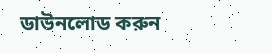ডাউনলোড করুন